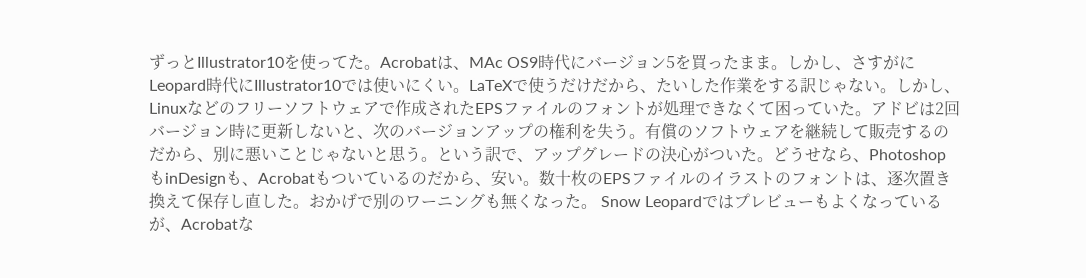ずっとIllustrator10を使ってた。Acrobatは、MAc OS9時代にバージョン5を買ったまま。しかし、さすがにLeopard時代にIllustrator10では使いにくい。LaTeXで使うだけだから、たいした作業をする訳じゃない。しかし、Linuxなどのフリーソフトウェアで作成されたEPSファイルのフォントが処理できなくて困っていた。アドビは2回バージョン時に更新しないと、次のバージョンアップの権利を失う。有償のソフトウェアを継続して販売するのだから、別に悪いことじゃないと思う。という訳で、アップグレードの決心がついた。どうせなら、PhotoshopもinDesignも、Acrobatもついているのだから、安い。数十枚のEPSファイルのイラストのフォントは、逐次置き換えて保存し直した。おかげで別のワーニングも無くなった。 Snow Leopardではプレビューもよくなっているが、Acrobatな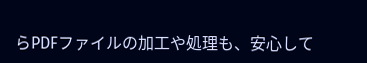らPDFファイルの加工や処理も、安心して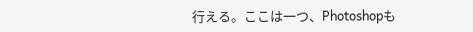行える。ここは一つ、Photoshopも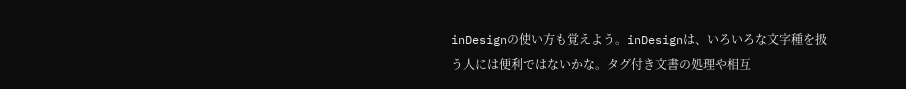inDesignの使い方も覚えよう。inDesignは、いろいろな文字種を扱う人には便利ではないかな。タグ付き文書の処理や相互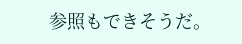参照もできそうだ。